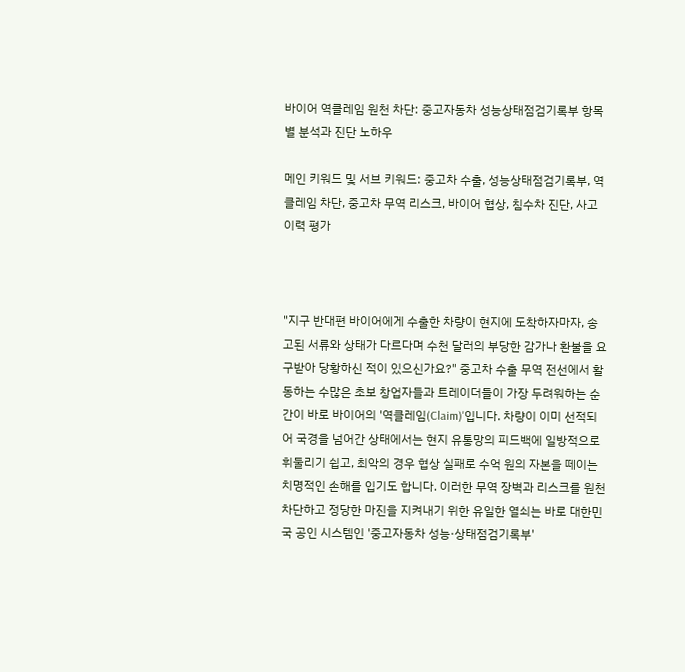바이어 역클레임 원천 차단: 중고자동차 성능상태점검기록부 항목별 분석과 진단 노하우

메인 키워드 및 서브 키워드: 중고차 수출, 성능상태점검기록부, 역클레임 차단, 중고차 무역 리스크, 바이어 협상, 침수차 진단, 사고이력 평가



"지구 반대편 바이어에게 수출한 차량이 현지에 도착하자마자, 송고된 서류와 상태가 다르다며 수천 달러의 부당한 감가나 환불을 요구받아 당황하신 적이 있으신가요?" 중고차 수출 무역 전선에서 활동하는 수많은 초보 창업자들과 트레이더들이 가장 두려워하는 순간이 바로 바이어의 '역클레임(Claim)'입니다. 차량이 이미 선적되어 국경을 넘어간 상태에서는 현지 유통망의 피드백에 일방적으로 휘둘리기 쉽고, 최악의 경우 협상 실패로 수억 원의 자본을 떼이는 치명적인 손해를 입기도 합니다. 이러한 무역 장벽과 리스크를 원천 차단하고 정당한 마진을 지켜내기 위한 유일한 열쇠는 바로 대한민국 공인 시스템인 '중고자동차 성능·상태점검기록부'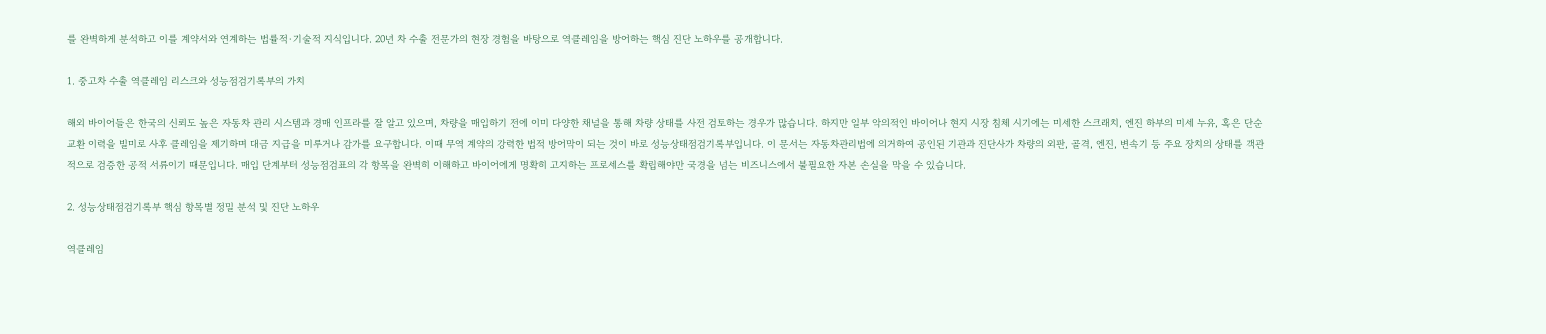를 완벽하게 분석하고 이를 계약서와 연계하는 법률적·기술적 지식입니다. 20년 차 수출 전문가의 현장 경험을 바탕으로 역클레임을 방어하는 핵심 진단 노하우를 공개합니다.

1. 중고차 수출 역클레임 리스크와 성능점검기록부의 가치

해외 바이어들은 한국의 신뢰도 높은 자동차 관리 시스템과 경매 인프라를 잘 알고 있으며, 차량을 매입하기 전에 이미 다양한 채널을 통해 차량 상태를 사전 검토하는 경우가 많습니다. 하지만 일부 악의적인 바이어나 현지 시장 침체 시기에는 미세한 스크래치, 엔진 하부의 미세 누유, 혹은 단순 교환 이력을 빌미로 사후 클레임을 제기하며 대금 지급을 미루거나 감가를 요구합니다. 이때 무역 계약의 강력한 법적 방어막이 되는 것이 바로 성능상태점검기록부입니다. 이 문서는 자동차관리법에 의거하여 공인된 기관과 진단사가 차량의 외판, 골격, 엔진, 변속기 등 주요 장치의 상태를 객관적으로 검증한 공적 서류이기 때문입니다. 매입 단계부터 성능점검표의 각 항목을 완벽히 이해하고 바이어에게 명확히 고지하는 프로세스를 확립해야만 국경을 넘는 비즈니스에서 불필요한 자본 손실을 막을 수 있습니다.

2. 성능상태점검기록부 핵심 항목별 정밀 분석 및 진단 노하우

역클레임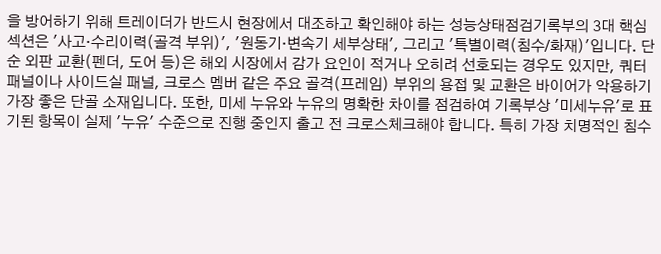을 방어하기 위해 트레이더가 반드시 현장에서 대조하고 확인해야 하는 성능상태점검기록부의 3대 핵심 섹션은 '사고·수리이력(골격 부위)', '원동기·변속기 세부상태', 그리고 '특별이력(침수/화재)'입니다. 단순 외판 교환(펜더, 도어 등)은 해외 시장에서 감가 요인이 적거나 오히려 선호되는 경우도 있지만, 쿼터 패널이나 사이드실 패널, 크로스 멤버 같은 주요 골격(프레임) 부위의 용접 및 교환은 바이어가 악용하기 가장 좋은 단골 소재입니다. 또한, 미세 누유와 누유의 명확한 차이를 점검하여 기록부상 '미세누유'로 표기된 항목이 실제 '누유' 수준으로 진행 중인지 출고 전 크로스체크해야 합니다. 특히 가장 치명적인 침수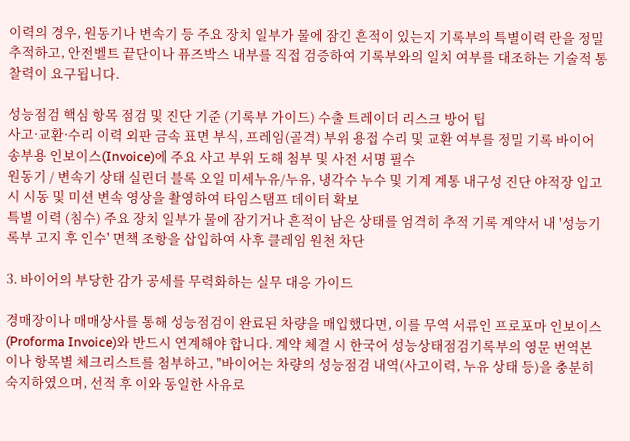이력의 경우, 원동기나 변속기 등 주요 장치 일부가 물에 잠긴 흔적이 있는지 기록부의 특별이력 란을 정밀 추적하고, 안전벨트 끝단이나 퓨즈박스 내부를 직접 검증하여 기록부와의 일치 여부를 대조하는 기술적 통찰력이 요구됩니다.

성능점검 핵심 항목 점검 및 진단 기준 (기록부 가이드) 수출 트레이더 리스크 방어 팁
사고·교환·수리 이력 외판 금속 표면 부식, 프레임(골격) 부위 용접 수리 및 교환 여부를 정밀 기록 바이어 송부용 인보이스(Invoice)에 주요 사고 부위 도해 첨부 및 사전 서명 필수
원동기 / 변속기 상태 실린더 블록 오일 미세누유/누유, 냉각수 누수 및 기계 계통 내구성 진단 야적장 입고 시 시동 및 미션 변속 영상을 촬영하여 타임스탬프 데이터 확보
특별 이력 (침수) 주요 장치 일부가 물에 잠기거나 흔적이 남은 상태를 엄격히 추적 기록 계약서 내 '성능기록부 고지 후 인수' 면책 조항을 삽입하여 사후 클레임 원천 차단

3. 바이어의 부당한 감가 공세를 무력화하는 실무 대응 가이드

경매장이나 매매상사를 통해 성능점검이 완료된 차량을 매입했다면, 이를 무역 서류인 프로포마 인보이스(Proforma Invoice)와 반드시 연계해야 합니다. 계약 체결 시 한국어 성능상태점검기록부의 영문 번역본이나 항목별 체크리스트를 첨부하고, "바이어는 차량의 성능점검 내역(사고이력, 누유 상태 등)을 충분히 숙지하였으며, 선적 후 이와 동일한 사유로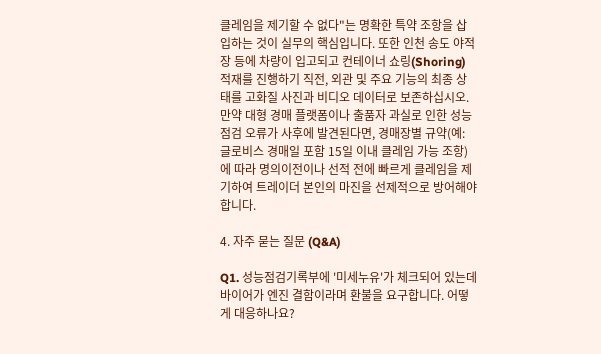클레임을 제기할 수 없다"는 명확한 특약 조항을 삽입하는 것이 실무의 핵심입니다. 또한 인천 송도 야적장 등에 차량이 입고되고 컨테이너 쇼링(Shoring) 적재를 진행하기 직전, 외관 및 주요 기능의 최종 상태를 고화질 사진과 비디오 데이터로 보존하십시오. 만약 대형 경매 플랫폼이나 출품자 과실로 인한 성능점검 오류가 사후에 발견된다면, 경매장별 규약(예: 글로비스 경매일 포함 15일 이내 클레임 가능 조항)에 따라 명의이전이나 선적 전에 빠르게 클레임을 제기하여 트레이더 본인의 마진을 선제적으로 방어해야 합니다.

4. 자주 묻는 질문 (Q&A)

Q1. 성능점검기록부에 '미세누유'가 체크되어 있는데 바이어가 엔진 결함이라며 환불을 요구합니다. 어떻게 대응하나요?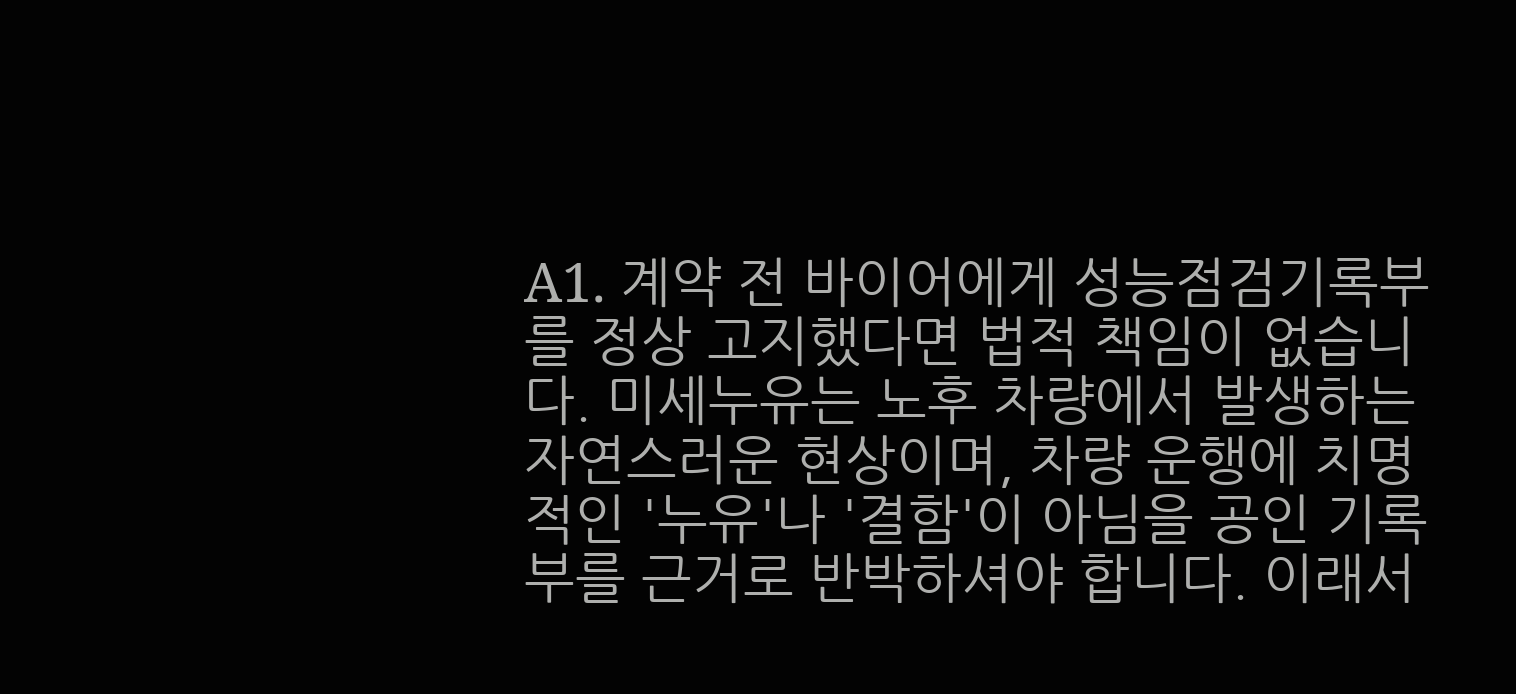A1. 계약 전 바이어에게 성능점검기록부를 정상 고지했다면 법적 책임이 없습니다. 미세누유는 노후 차량에서 발생하는 자연스러운 현상이며, 차량 운행에 치명적인 '누유'나 '결함'이 아님을 공인 기록부를 근거로 반박하셔야 합니다. 이래서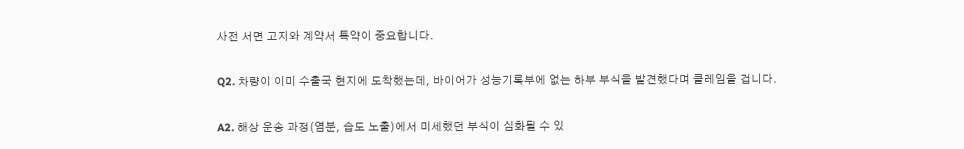사전 서면 고지와 계약서 특약이 중요합니다.

Q2. 차량이 이미 수출국 현지에 도착했는데, 바이어가 성능기록부에 없는 하부 부식을 발견했다며 클레임을 겁니다.

A2. 해상 운송 과정(염분, 습도 노출)에서 미세했던 부식이 심화될 수 있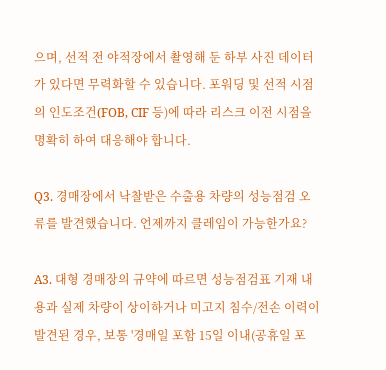으며, 선적 전 야적장에서 촬영해 둔 하부 사진 데이터가 있다면 무력화할 수 있습니다. 포워딩 및 선적 시점의 인도조건(FOB, CIF 등)에 따라 리스크 이전 시점을 명확히 하여 대응해야 합니다.

Q3. 경매장에서 낙찰받은 수출용 차량의 성능점검 오류를 발견했습니다. 언제까지 클레임이 가능한가요?

A3. 대형 경매장의 규약에 따르면 성능점검표 기재 내용과 실제 차량이 상이하거나 미고지 침수/전손 이력이 발견된 경우, 보통 '경매일 포함 15일 이내(공휴일 포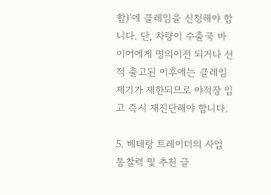함)'에 클레임을 신청해야 합니다. 단, 차량이 수출국 바이어에게 명의이전 되거나 선적 출고된 이후에는 클레임 제기가 제한되므로 야적장 입고 즉시 재진단해야 합니다.

5. 베테랑 트레이더의 사업 통찰력 및 추천 글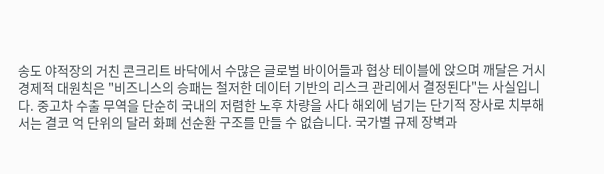송도 야적장의 거친 콘크리트 바닥에서 수많은 글로벌 바이어들과 협상 테이블에 앉으며 깨달은 거시경제적 대원칙은 "비즈니스의 승패는 철저한 데이터 기반의 리스크 관리에서 결정된다"는 사실입니다. 중고차 수출 무역을 단순히 국내의 저렴한 노후 차량을 사다 해외에 넘기는 단기적 장사로 치부해서는 결코 억 단위의 달러 화폐 선순환 구조를 만들 수 없습니다. 국가별 규제 장벽과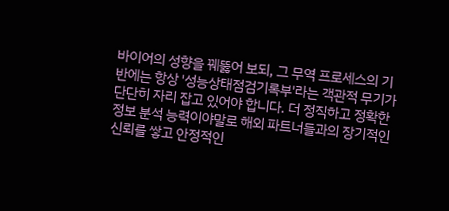바이어의 성향을 꿰뚫어 보되, 그 무역 프로세스의 기반에는 항상 '성능상태점검기록부'라는 객관적 무기가 단단히 자리 잡고 있어야 합니다. 더 정직하고 정확한 정보 분석 능력이야말로 해외 파트너들과의 장기적인 신뢰를 쌓고 안정적인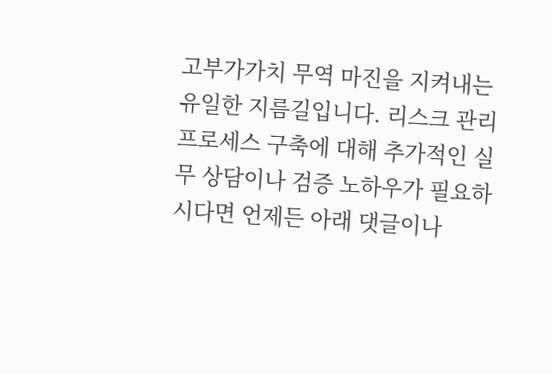고부가가치 무역 마진을 지켜내는 유일한 지름길입니다. 리스크 관리 프로세스 구축에 대해 추가적인 실무 상담이나 검증 노하우가 필요하시다면 언제든 아래 댓글이나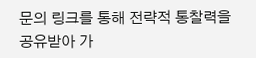문의 링크를 통해 전략적 통찰력을 공유받아 가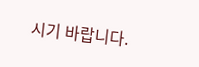시기 바랍니다.